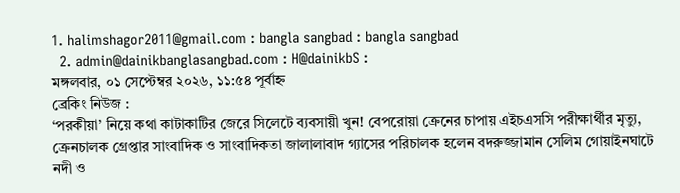1. halimshagor2011@gmail.com : bangla sangbad : bangla sangbad
  2. admin@dainikbanglasangbad.com : H@dainikbS :
মঙ্গলবার, ০১ সেপ্টেম্বর ২০২৬, ১১:৫৪ পূর্বাহ্ন
ব্রেকিং নিউজ :
‘পরকীয়া’ নিয়ে কথা কাটাকাটির জেরে সিলেটে ব্যবসায়ী খুন! বেপরোয়া ক্রেনের চাপায় এইচএসসি পরীক্ষার্থীর মৃত্যু, ক্রেনচালক গ্রেপ্তার সাংবাদিক ও সাংবাদিকতা জালালাবাদ গ্যাসের পরিচালক হলেন বদরুজ্জামান সেলিম গোয়াইনঘাটে নদী ও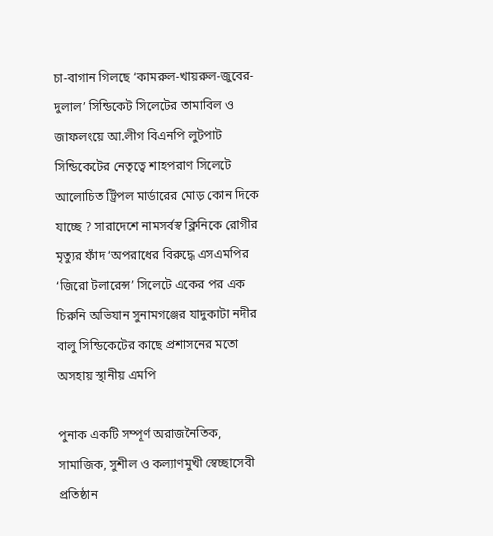চা-বাগান গিলছে ‘কামরুল-খায়রুল-জুবের-দুলাল’ সিন্ডিকেট সিলেটের তামাবিল ও জাফলংয়ে আ.লীগ বিএনপি লুটপাট সিন্ডিকেটের নেতৃত্বে শাহপরাণ সিলেটে আলোচিত ট্রিপল মার্ডারের মোড় কোন দিকে যাচ্ছে ? সারাদেশে নামসর্বস্ব ক্লিনিকে রোগীর মৃত্যুর ফাঁদ ‘অপরাধের বিরুদ্ধে এসএমপির ‘জিরো টলারেন্স’ সিলেটে একের পর এক চিরুনি অভিযান সুনামগঞ্জের যাদুকাটা নদীর বালু সিন্ডিকেটের কাছে প্রশাসনের মতো অসহায় স্থানীয় এমপি

পুনাক একটি সম্পূর্ণ অরাজনৈতিক, সামাজিক, সুশীল ও কল্যাণমুখী স্বেচ্ছাসেবী প্রতিষ্ঠান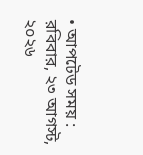• আপটেড সময় : রবিবার, ২৩ আগস্ট, ২০২৬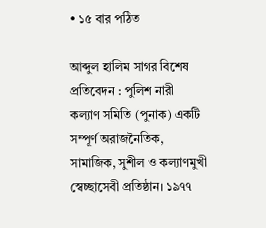• ১৫ বার পঠিত

আব্দুল হালিম সাগর বিশেষ প্রতিবেদন : পুলিশ নারী কল্যাণ সমিতি (পুনাক) একটি সম্পূর্ণ অরাজনৈতিক, সামাজিক, সুশীল ও কল্যাণমুখী স্বেচ্ছাসেবী প্রতিষ্ঠান। ১৯৭৭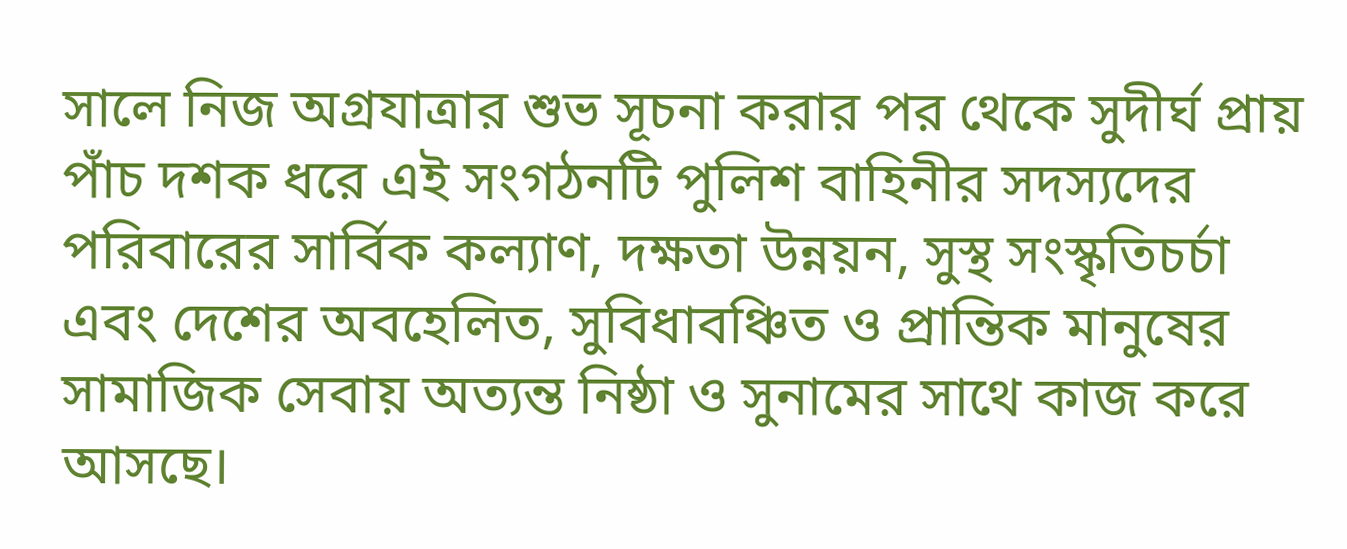সালে নিজ অগ্রযাত্রার শুভ সূচনা করার পর থেকে সুদীর্ঘ প্রায় পাঁচ দশক ধরে এই সংগঠনটি পুলিশ বাহিনীর সদস্যদের পরিবারের সার্বিক কল্যাণ, দক্ষতা উন্নয়ন, সুস্থ সংস্কৃতিচর্চা এবং দেশের অবহেলিত, সুবিধাবঞ্চিত ও প্রান্তিক মানুষের সামাজিক সেবায় অত্যন্ত নিষ্ঠা ও সুনামের সাথে কাজ করে আসছে।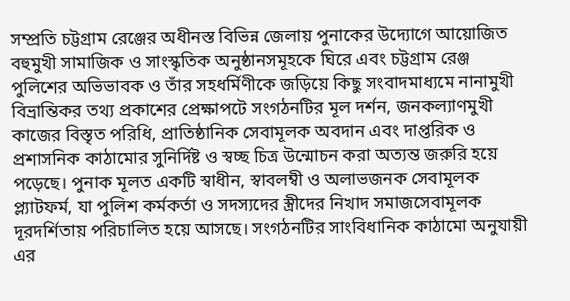সম্প্রতি চট্টগ্রাম রেঞ্জের অধীনস্ত বিভিন্ন জেলায় পুনাকের উদ্যোগে আয়োজিত বহুমুখী সামাজিক ও সাংস্কৃতিক অনুষ্ঠানসমূহকে ঘিরে এবং চট্টগ্রাম রেঞ্জ পুলিশের অভিভাবক ও তাঁর সহধর্মিণীকে জড়িয়ে কিছু সংবাদমাধ্যমে নানামুখী বিভ্রান্তিকর তথ্য প্রকাশের প্রেক্ষাপটে সংগঠনটির মূল দর্শন, জনকল্যাণমুখী কাজের বিস্তৃত পরিধি, প্রাতিষ্ঠানিক সেবামূলক অবদান এবং দাপ্তরিক ও প্রশাসনিক কাঠামোর সুনির্দিষ্ট ও স্বচ্ছ চিত্র উন্মোচন করা অত্যন্ত জরুরি হয়ে পড়েছে। পুনাক মূলত একটি স্বাধীন, স্বাবলম্বী ও অলাভজনক সেবামূলক প্ল্যাটফর্ম, যা পুলিশ কর্মকর্তা ও সদস্যদের স্ত্রীদের নিখাদ সমাজসেবামূলক দূরদর্শিতায় পরিচালিত হয়ে আসছে। সংগঠনটির সাংবিধানিক কাঠামো অনুযায়ী এর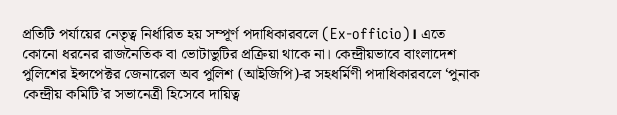প্রতিটি পর্যায়ের নেতৃত্ব নির্ধারিত হয় সম্পূর্ণ পদাধিকারবলে (Ex-officio)। এতে কোনো ধরনের রাজনৈতিক বা ভোটাভুটির প্রক্রিয়া থাকে না। কেন্দ্রীয়ভাবে বাংলাদেশ পুলিশের ইন্সপেক্টর জেনারেল অব পুলিশ (আইজিপি)-র সহধর্মিণী পদাধিকারবলে ‘পুনাক কেন্দ্রীয় কমিটি’র সভানেত্রী হিসেবে দায়িত্ব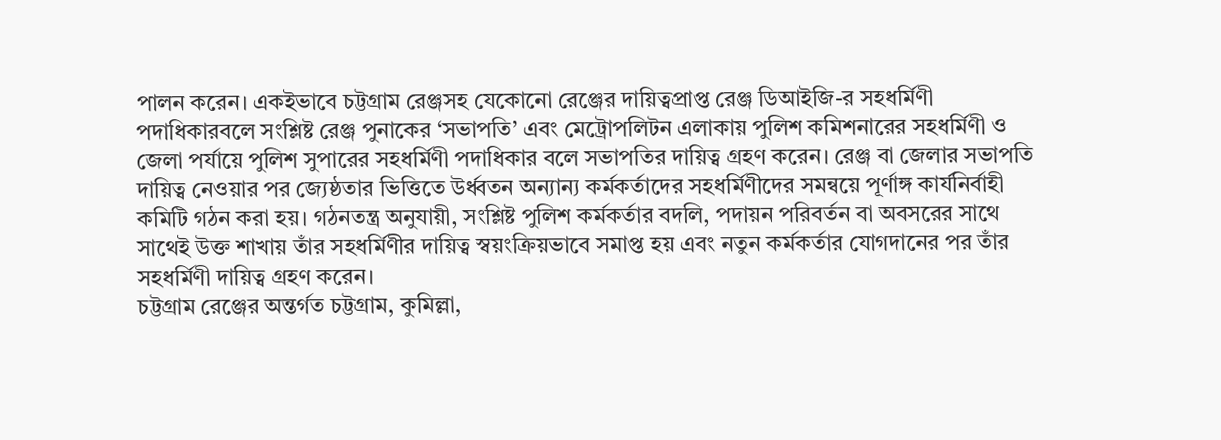পালন করেন। একইভাবে চট্টগ্রাম রেঞ্জসহ যেকোনো রেঞ্জের দায়িত্বপ্রাপ্ত রেঞ্জ ডিআইজি-র সহধর্মিণী পদাধিকারবলে সংশ্লিষ্ট রেঞ্জ পুনাকের ‘সভাপতি’ এবং মেট্রোপলিটন এলাকায় পুলিশ কমিশনারের সহধর্মিণী ও জেলা পর্যায়ে পুলিশ সুপারের সহধর্মিণী পদাধিকার বলে সভাপতির দায়িত্ব গ্রহণ করেন। রেঞ্জ বা জেলার সভাপতি দায়িত্ব নেওয়ার পর জ্যেষ্ঠতার ভিত্তিতে উর্ধ্বতন অন্যান্য কর্মকর্তাদের সহধর্মিণীদের সমন্বয়ে পূর্ণাঙ্গ কার্যনির্বাহী কমিটি গঠন করা হয়। গঠনতন্ত্র অনুযায়ী, সংশ্লিষ্ট পুলিশ কর্মকর্তার বদলি, পদায়ন পরিবর্তন বা অবসরের সাথে সাথেই উক্ত শাখায় তাঁর সহধর্মিণীর দায়িত্ব স্বয়ংক্রিয়ভাবে সমাপ্ত হয় এবং নতুন কর্মকর্তার যোগদানের পর তাঁর সহধর্মিণী দায়িত্ব গ্রহণ করেন।
চট্টগ্রাম রেঞ্জের অন্তর্গত চট্টগ্রাম, কুমিল্লা,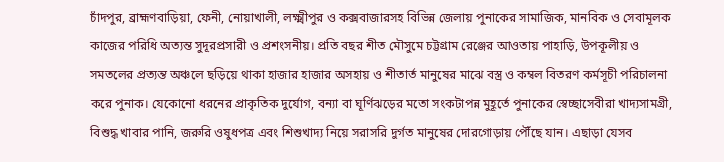চাঁদপুর, ব্রাহ্মণবাড়িয়া, ফেনী, নোয়াখালী, লক্ষ্মীপুর ও কক্সবাজারসহ বিভিন্ন জেলায় পুনাকের সামাজিক, মানবিক ও সেবামূলক কাজের পরিধি অত্যন্ত সুদূরপ্রসারী ও প্রশংসনীয়। প্রতি বছর শীত মৌসুমে চট্টগ্রাম রেঞ্জের আওতায় পাহাড়ি, উপকূলীয় ও সমতলের প্রত্যন্ত অঞ্চলে ছড়িয়ে থাকা হাজার হাজার অসহায় ও শীতার্ত মানুষের মাঝে বস্ত্র ও কম্বল বিতরণ কর্মসূচী পরিচালনা করে পুনাক। যেকোনো ধরনের প্রাকৃতিক দুর্যোগ, বন্যা বা ঘূর্ণিঝড়ের মতো সংকটাপন্ন মুহূর্তে পুনাকের স্বেচ্ছাসেবীরা খাদ্যসামগ্রী, বিশুদ্ধ খাবার পানি, জরুরি ওষুধপত্র এবং শিশুখাদ্য নিয়ে সরাসরি দুর্গত মানুষের দোরগোড়ায় পৌঁছে যান। এছাড়া যেসব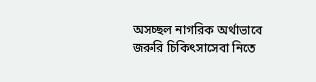অসচ্ছল নাগরিক অর্থাভাবে জরুরি চিকিৎসাসেবা নিতে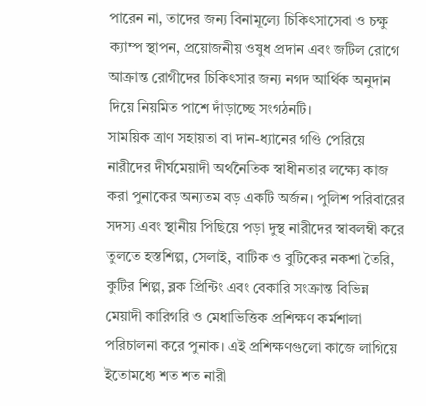পারেন না, তাদের জন্য বিনামূল্যে চিকিৎসাসেবা ও চক্ষু ক্যাম্প স্থাপন, প্রয়োজনীয় ওষুধ প্রদান এবং জটিল রোগে আক্রান্ত রোগীদের চিকিৎসার জন্য নগদ আর্থিক অনুদান দিয়ে নিয়মিত পাশে দাঁড়াচ্ছে সংগঠনটি।
সাময়িক ত্রাণ সহায়তা বা দান-ধ্যানের গণ্ডি পেরিয়ে নারীদের দীর্ঘমেয়াদী অর্থনৈতিক স্বাধীনতার লক্ষ্যে কাজ করা পুনাকের অন্যতম বড় একটি অর্জন। পুলিশ পরিবারের সদস্য এবং স্থানীয় পিছিয়ে পড়া দুস্থ নারীদের স্বাবলম্বী করে তুলতে হস্তশিল্প, সেলাই, বাটিক ও বুটিকের নকশা তৈরি, কুটির শিল্প, ব্লক প্রিন্টিং এবং বেকারি সংক্রান্ত বিভিন্ন মেয়াদী কারিগরি ও মেধাভিত্তিক প্রশিক্ষণ কর্মশালা পরিচালনা করে পুনাক। এই প্রশিক্ষণগুলো কাজে লাগিয়ে ইতোমধ্যে শত শত নারী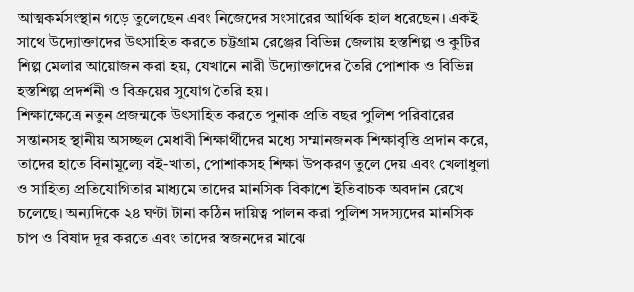আত্মকর্মসংস্থান গড়ে তুলেছেন এবং নিজেদের সংসারের আর্থিক হাল ধরেছেন। একই সাথে উদ্যোক্তাদের উৎসাহিত করতে চট্টগ্রাম রেঞ্জের বিভিন্ন জেলায় হস্তশিল্প ও কুটির শিল্প মেলার আয়োজন করা হয়, যেখানে নারী উদ্যোক্তাদের তৈরি পোশাক ও বিভিন্ন হস্তশিল্প প্রদর্শনী ও বিক্রয়ের সুযোগ তৈরি হয়।
শিক্ষাক্ষেত্রে নতুন প্রজন্মকে উৎসাহিত করতে পুনাক প্রতি বছর পুলিশ পরিবারের সন্তানসহ স্থানীয় অসচ্ছল মেধাবী শিক্ষার্থীদের মধ্যে সম্মানজনক শিক্ষাবৃত্তি প্রদান করে, তাদের হাতে বিনামূল্যে বই-খাতা, পোশাকসহ শিক্ষা উপকরণ তুলে দেয় এবং খেলাধুলা ও সাহিত্য প্রতিযোগিতার মাধ্যমে তাদের মানসিক বিকাশে ইতিবাচক অবদান রেখে চলেছে। অন্যদিকে ২৪ ঘণ্টা টানা কঠিন দায়িত্ব পালন করা পুলিশ সদস্যদের মানসিক চাপ ও বিষাদ দূর করতে এবং তাদের স্বজনদের মাঝে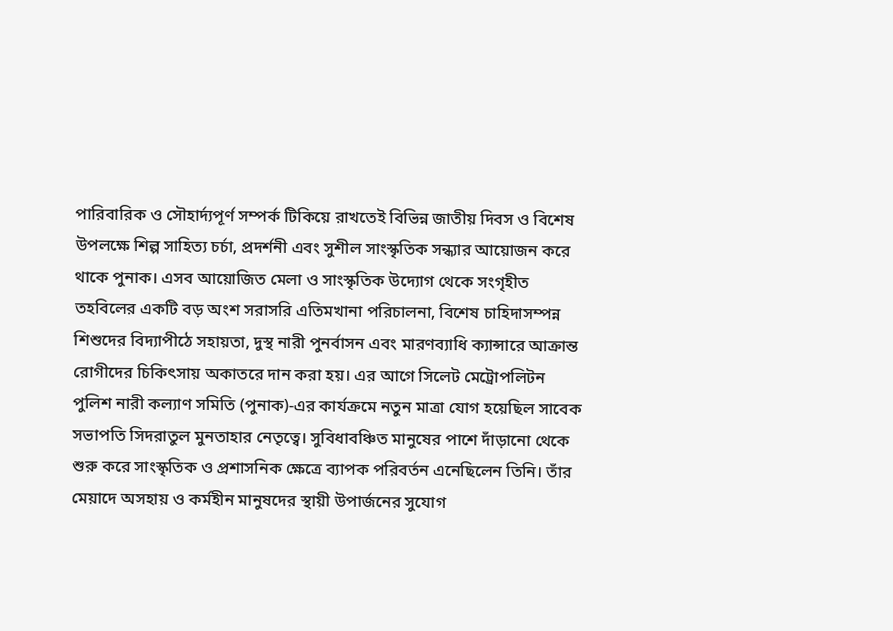পারিবারিক ও সৌহার্দ্যপূর্ণ সম্পর্ক টিকিয়ে রাখতেই বিভিন্ন জাতীয় দিবস ও বিশেষ উপলক্ষে শিল্প সাহিত্য চর্চা, প্রদর্শনী এবং সুশীল সাংস্কৃতিক সন্ধ্যার আয়োজন করে থাকে পুনাক। এসব আয়োজিত মেলা ও সাংস্কৃতিক উদ্যোগ থেকে সংগৃহীত তহবিলের একটি বড় অংশ সরাসরি এতিমখানা পরিচালনা, বিশেষ চাহিদাসম্পন্ন শিশুদের বিদ্যাপীঠে সহায়তা, দুস্থ নারী পুনর্বাসন এবং মারণব্যাধি ক্যান্সারে আক্রান্ত রোগীদের চিকিৎসায় অকাতরে দান করা হয়। এর আগে সিলেট মেট্রোপলিটন পুলিশ নারী কল্যাণ সমিতি (পুনাক)-এর কার্যক্রমে নতুন মাত্রা যোগ হয়েছিল সাবেক সভাপতি সিদরাতুল মুনতাহার নেতৃত্বে। সুবিধাবঞ্চিত মানুষের পাশে দাঁড়ানো থেকে শুরু করে সাংস্কৃতিক ও প্রশাসনিক ক্ষেত্রে ব্যাপক পরিবর্তন এনেছিলেন তিনি। তাঁর মেয়াদে অসহায় ও কর্মহীন মানুষদের স্থায়ী উপার্জনের সুযোগ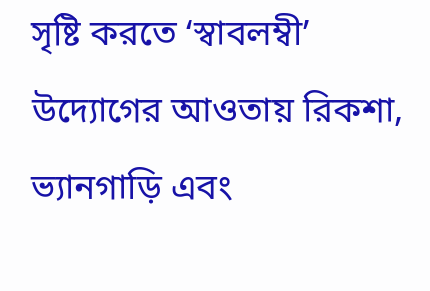সৃষ্টি করতে ‘স্বাবলম্বী’ উদ্যোগের আওতায় রিকশা, ভ্যানগাড়ি এবং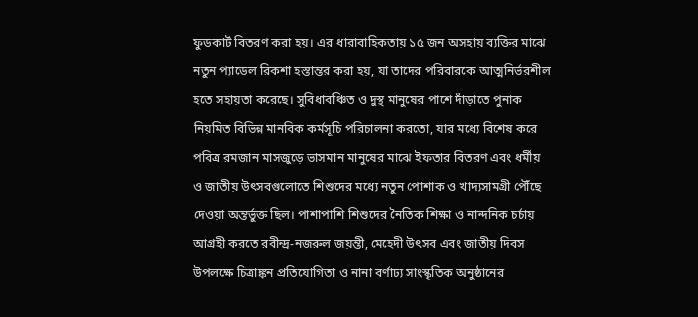ফুডকার্ট বিতরণ করা হয়। এর ধারাবাহিকতায় ১৫ জন অসহায় ব্যক্তির মাঝে নতুন প্যাডেল রিকশা হস্তান্তর করা হয়, যা তাদের পরিবারকে আত্মনির্ভরশীল হতে সহায়তা করেছে। সুবিধাবঞ্চিত ও দুস্থ মানুষের পাশে দাঁড়াতে পুনাক নিয়মিত বিভিন্ন মানবিক কর্মসূচি পরিচালনা করতো, যার মধ্যে বিশেষ করে পবিত্র রমজান মাসজুড়ে ভাসমান মানুষের মাঝে ইফতার বিতরণ এবং ধর্মীয় ও জাতীয় উৎসবগুলোতে শিশুদের মধ্যে নতুন পোশাক ও খাদ্যসামগ্রী পৌঁছে দেওয়া অন্তর্ভুক্ত ছিল। পাশাপাশি শিশুদের নৈতিক শিক্ষা ও নান্দনিক চর্চায় আগ্রহী করতে রবীন্দ্র-নজরুল জয়ন্তী, মেহেদী উৎসব এবং জাতীয় দিবস উপলক্ষে চিত্রাঙ্কন প্রতিযোগিতা ও নানা বর্ণাঢ্য সাংস্কৃতিক অনুষ্ঠানের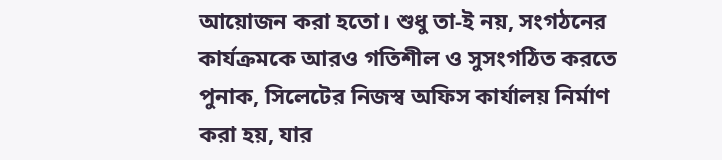আয়োজন করা হতো। শুধু তা-ই নয়, সংগঠনের কার্যক্রমকে আরও গতিশীল ও সুসংগঠিত করতে পুনাক, সিলেটের নিজস্ব অফিস কার্যালয় নির্মাণ করা হয়, যার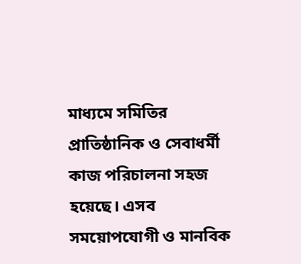মাধ্যমে সমিতির প্রাতিষ্ঠানিক ও সেবাধর্মী কাজ পরিচালনা সহজ হয়েছে। এসব সময়োপযোগী ও মানবিক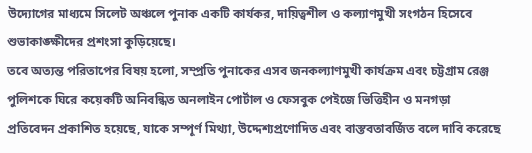উদ্যোগের মাধ্যমে সিলেট অঞ্চলে পুনাক একটি কার্যকর, দায়িত্বশীল ও কল্যাণমুখী সংগঠন হিসেবে শুভাকাঙ্ক্ষীদের প্রশংসা কুড়িয়েছে।
তবে অত্যন্ত পরিতাপের বিষয় হলো, সম্প্রতি পুনাকের এসব জনকল্যাণমুখী কার্যক্রম এবং চট্টগ্রাম রেঞ্জ পুলিশকে ঘিরে কয়েকটি অনিবন্ধিত অনলাইন পোর্টাল ও ফেসবুক পেইজে ভিত্তিহীন ও মনগড়া প্রতিবেদন প্রকাশিত হয়েছে, যাকে সম্পূর্ণ মিথ্যা, উদ্দেশ্যপ্রণোদিত এবং বাস্তবতাবর্জিত বলে দাবি করেছে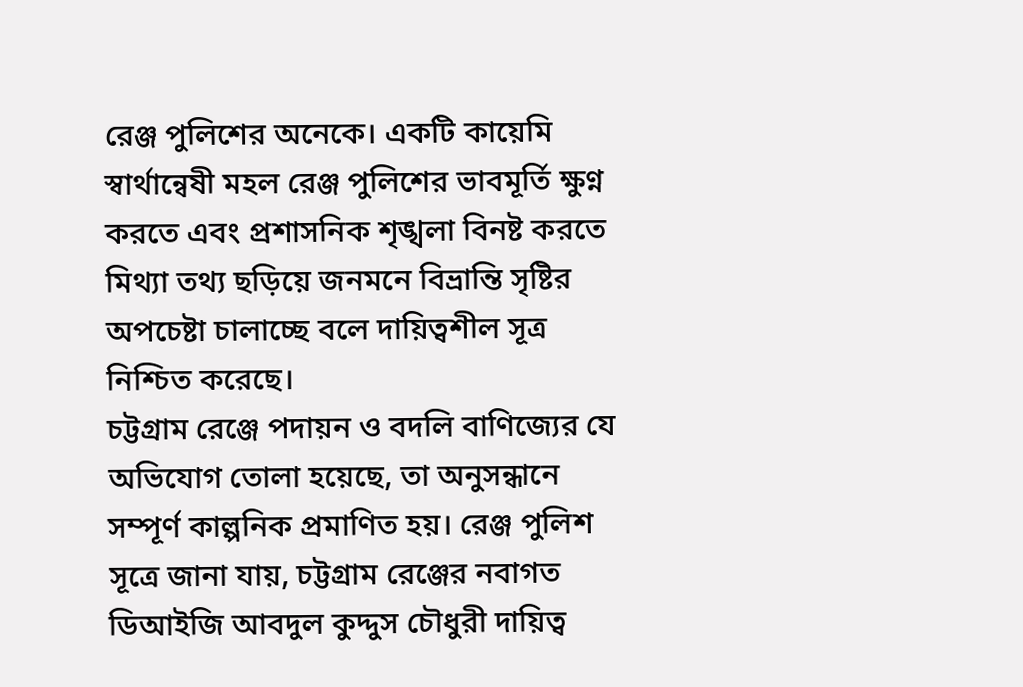রেঞ্জ পুলিশের অনেকে। একটি কায়েমি স্বার্থান্বেষী মহল রেঞ্জ পুলিশের ভাবমূর্তি ক্ষুণ্ন করতে এবং প্রশাসনিক শৃঙ্খলা বিনষ্ট করতে মিথ্যা তথ্য ছড়িয়ে জনমনে বিভ্রান্তি সৃষ্টির অপচেষ্টা চালাচ্ছে বলে দায়িত্বশীল সূত্র নিশ্চিত করেছে।
চট্টগ্রাম রেঞ্জে পদায়ন ও বদলি বাণিজ্যের যে অভিযোগ তোলা হয়েছে, তা অনুসন্ধানে সম্পূর্ণ কাল্পনিক প্রমাণিত হয়। রেঞ্জ পুলিশ সূত্রে জানা যায়, চট্টগ্রাম রেঞ্জের নবাগত ডিআইজি আবদুল কুদ্দুস চৌধুরী দায়িত্ব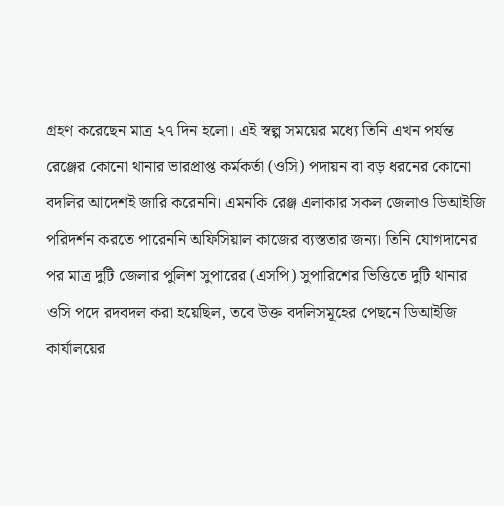গ্রহণ করেছেন মাত্র ২৭ দিন হলো। এই স্বল্প সময়ের মধ্যে তিনি এখন পর্যন্ত রেঞ্জের কোনো থানার ভারপ্রাপ্ত কর্মকর্তা (ওসি) পদায়ন বা বড় ধরনের কোনো বদলির আদেশই জারি করেননি। এমনকি রেঞ্জ এলাকার সকল জেলাও ডিআইজি পরিদর্শন করতে পারেননি অফিসিয়াল কাজের ব্যস্ততার জন্য। তিনি যোগদানের পর মাত্র দুটি জেলার পুলিশ সুপারের (এসপি) সুপারিশের ভিত্তিতে দুটি থানার ওসি পদে রদবদল করা হয়েছিল, তবে উক্ত বদলিসমূহের পেছনে ডিআইজি কার্যালয়ের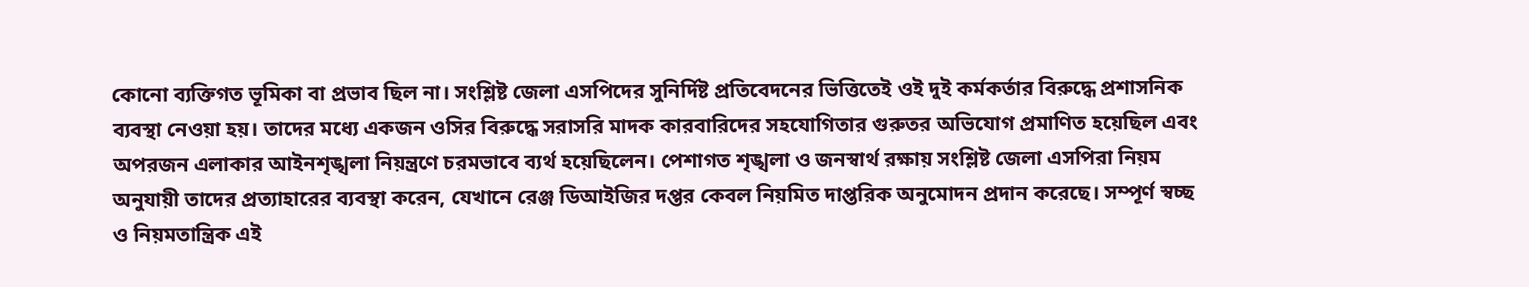কোনো ব্যক্তিগত ভূমিকা বা প্রভাব ছিল না। সংশ্লিষ্ট জেলা এসপিদের সুনির্দিষ্ট প্রতিবেদনের ভিত্তিতেই ওই দুই কর্মকর্তার বিরুদ্ধে প্রশাসনিক ব্যবস্থা নেওয়া হয়। তাদের মধ্যে একজন ওসির বিরুদ্ধে সরাসরি মাদক কারবারিদের সহযোগিতার গুরুতর অভিযোগ প্রমাণিত হয়েছিল এবং অপরজন এলাকার আইনশৃঙ্খলা নিয়ন্ত্রণে চরমভাবে ব্যর্থ হয়েছিলেন। পেশাগত শৃঙ্খলা ও জনস্বার্থ রক্ষায় সংশ্লিষ্ট জেলা এসপিরা নিয়ম অনুযায়ী তাদের প্রত্যাহারের ব্যবস্থা করেন, যেখানে রেঞ্জ ডিআইজির দপ্তর কেবল নিয়মিত দাপ্তরিক অনুমোদন প্রদান করেছে। সম্পূর্ণ স্বচ্ছ ও নিয়মতান্ত্রিক এই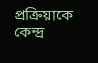প্রক্রিয়াকে কেন্দ্র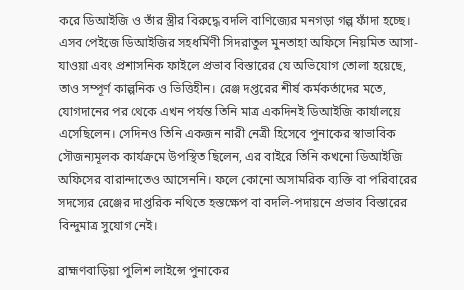করে ডিআইজি ও তাঁর স্ত্রীর বিরুদ্ধে বদলি বাণিজ্যের মনগড়া গল্প ফাঁদা হচ্ছে। এসব পেইজে ডিআইজির সহধর্মিণী সিদরাতুল মুনতাহা অফিসে নিয়মিত আসা-যাওয়া এবং প্রশাসনিক ফাইলে প্রভাব বিস্তারের যে অভিযোগ তোলা হয়েছে, তাও সম্পূর্ণ কাল্পনিক ও ভিত্তিহীন। রেঞ্জ দপ্তরের শীর্ষ কর্মকর্তাদের মতে, যোগদানের পর থেকে এখন পর্যন্ত তিনি মাত্র একদিনই ডিআইজি কার্যালয়ে এসেছিলেন। সেদিনও তিনি একজন নারী নেত্রী হিসেবে পুনাকের স্বাভাবিক সৌজন্যমূলক কার্যক্রমে উপস্থিত ছিলেন, এর বাইরে তিনি কখনো ডিআইজি অফিসের বারান্দাতেও আসেননি। ফলে কোনো অসামরিক ব্যক্তি বা পরিবারের সদস্যের রেঞ্জের দাপ্তরিক নথিতে হস্তক্ষেপ বা বদলি-পদায়নে প্রভাব বিস্তারের বিন্দুমাত্র সুযোগ নেই।

ব্রাহ্মণবাড়িয়া পুলিশ লাইন্সে পুনাকের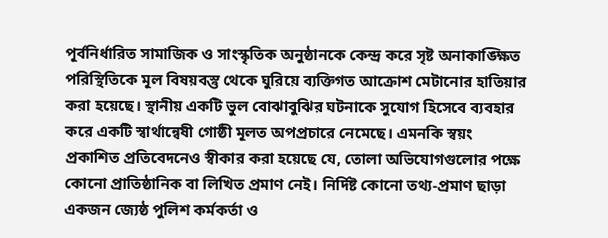পূর্বনির্ধারিত সামাজিক ও সাংস্কৃতিক অনুষ্ঠানকে কেন্দ্র করে সৃষ্ট অনাকাঙ্ক্ষিত পরিস্থিতিকে মূল বিষয়বস্তু থেকে ঘুরিয়ে ব্যক্তিগত আক্রোশ মেটানোর হাতিয়ার করা হয়েছে। স্থানীয় একটি ভুল বোঝাবুঝির ঘটনাকে সুযোগ হিসেবে ব্যবহার করে একটি স্বার্থান্বেষী গোষ্ঠী মূলত অপপ্রচারে নেমেছে। এমনকি স্বয়ং প্রকাশিত প্রতিবেদনেও স্বীকার করা হয়েছে যে, তোলা অভিযোগগুলোর পক্ষে কোনো প্রাতিষ্ঠানিক বা লিখিত প্রমাণ নেই। নির্দিষ্ট কোনো তথ্য-প্রমাণ ছাড়া একজন জ্যেষ্ঠ পুলিশ কর্মকর্তা ও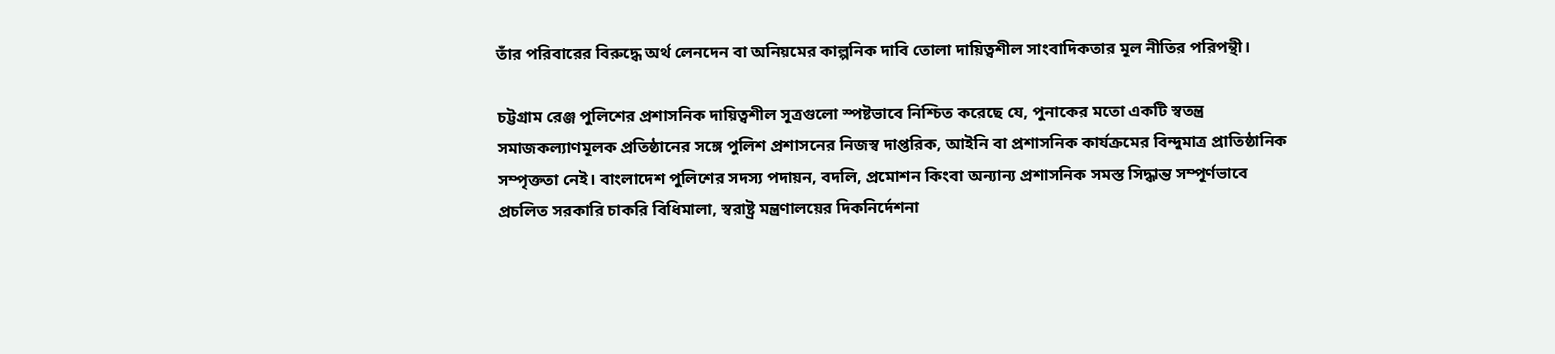তাঁর পরিবারের বিরুদ্ধে অর্থ লেনদেন বা অনিয়মের কাল্পনিক দাবি তোলা দায়িত্বশীল সাংবাদিকতার মূল নীতির পরিপন্থী।

চট্টগ্রাম রেঞ্জ পুলিশের প্রশাসনিক দায়িত্বশীল সূত্রগুলো স্পষ্টভাবে নিশ্চিত করেছে যে, পুনাকের মতো একটি স্বতন্ত্র সমাজকল্যাণমূলক প্রতিষ্ঠানের সঙ্গে পুলিশ প্রশাসনের নিজস্ব দাপ্তরিক, আইনি বা প্রশাসনিক কার্যক্রমের বিন্দুমাত্র প্রাতিষ্ঠানিক সম্পৃক্ততা নেই। বাংলাদেশ পুলিশের সদস্য পদায়ন, বদলি, প্রমোশন কিংবা অন্যান্য প্রশাসনিক সমস্ত সিদ্ধান্ত সম্পূর্ণভাবে প্রচলিত সরকারি চাকরি বিধিমালা, স্বরাষ্ট্র মন্ত্রণালয়ের দিকনির্দেশনা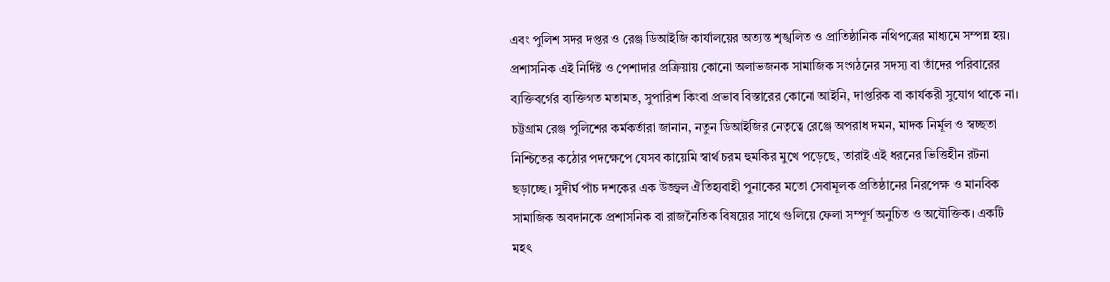এবং পুলিশ সদর দপ্তর ও রেঞ্জ ডিআইজি কার্যালয়ের অত্যন্ত শৃঙ্খলিত ও প্রাতিষ্ঠানিক নথিপত্রের মাধ্যমে সম্পন্ন হয়। প্রশাসনিক এই নির্দিষ্ট ও পেশাদার প্রক্রিয়ায় কোনো অলাভজনক সামাজিক সংগঠনের সদস্য বা তাঁদের পরিবারের ব্যক্তিবর্গের ব্যক্তিগত মতামত, সুপারিশ কিংবা প্রভাব বিস্তারের কোনো আইনি, দাপ্তরিক বা কার্যকরী সুযোগ থাকে না।
চট্টগ্রাম রেঞ্জ পুলিশের কর্মকর্তারা জানান, নতুন ডিআইজির নেতৃত্বে রেঞ্জে অপরাধ দমন, মাদক নির্মূল ও স্বচ্ছতা নিশ্চিতের কঠোর পদক্ষেপে যেসব কায়েমি স্বার্থ চরম হুমকির মুখে পড়েছে, তারাই এই ধরনের ভিত্তিহীন রটনা ছড়াচ্ছে। সুদীর্ঘ পাঁচ দশকের এক উজ্জ্বল ঐতিহ্যবাহী পুনাকের মতো সেবামূলক প্রতিষ্ঠানের নিরপেক্ষ ও মানবিক সামাজিক অবদানকে প্রশাসনিক বা রাজনৈতিক বিষয়ের সাথে গুলিয়ে ফেলা সম্পূর্ণ অনুচিত ও অযৌক্তিক। একটি মহৎ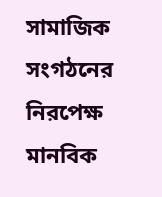সামাজিক সংগঠনের নিরপেক্ষ মানবিক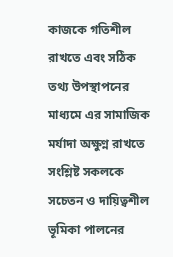কাজকে গতিশীল রাখতে এবং সঠিক তথ্য উপস্থাপনের মাধ্যমে এর সামাজিক মর্যাদা অক্ষুণ্ন রাখতে সংশ্লিষ্ট সকলকে সচেতন ও দায়িত্বশীল ভূমিকা পালনের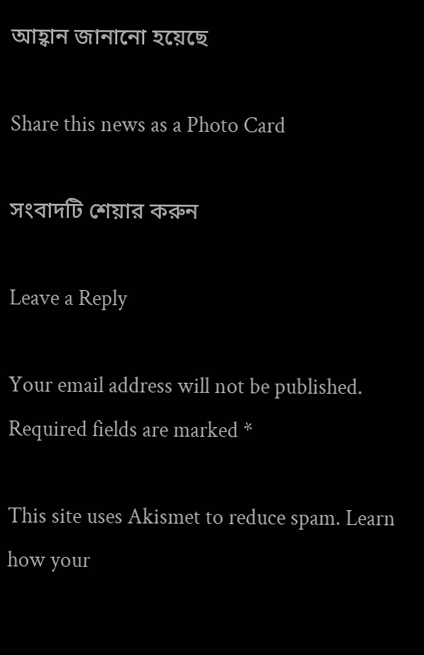আহ্বান জানানো হয়েছে

Share this news as a Photo Card

সংবাদটি শেয়ার করুন

Leave a Reply

Your email address will not be published. Required fields are marked *

This site uses Akismet to reduce spam. Learn how your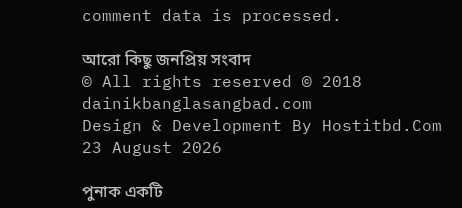comment data is processed.

আরো কিছু জনপ্রিয় সংবাদ
© All rights reserved © 2018 dainikbanglasangbad.com
Design & Development By Hostitbd.Com
23 August 2026

পুনাক একটি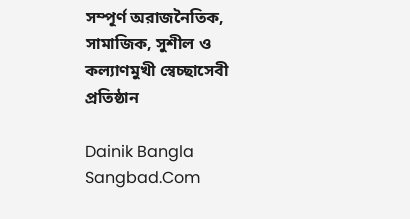সম্পূর্ণ অরাজনৈতিক, সামাজিক, সুশীল ও কল্যাণমুখী স্বেচ্ছাসেবী প্রতিষ্ঠান

Dainik Bangla Sangbad.Com